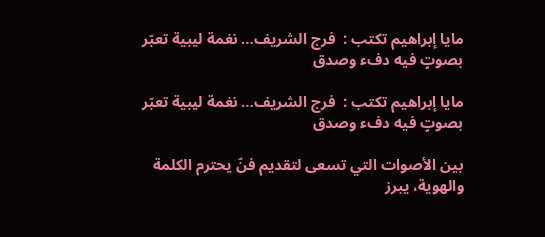مايا إبراهيم تكتب :  فرج الشريف… نغمة ليبية تعبّر بصوتٍ فيه دفء وصدق

مايا إبراهيم تكتب :  فرج الشريف… نغمة ليبية تعبّر بصوتٍ فيه دفء وصدق

بين الأصوات التي تسعى لتقديم فنّ يحترم الكلمة والهوية، يبرز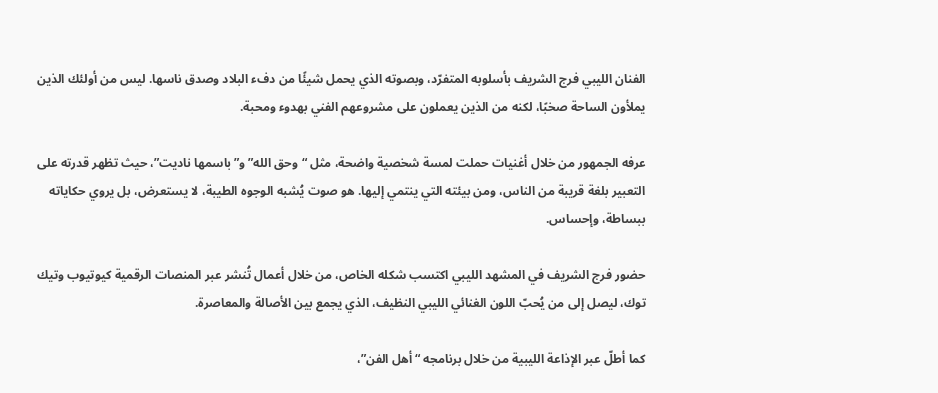الفنان الليبي فرج الشريف بأسلوبه المتفرّد، وبصوته الذي يحمل شيئًا من دفء البلاد وصدق ناسها. ليس من أولئك الذين يملأون الساحة صخبًا، لكنه من الذين يعملون على مشروعهم الفني بهدوء ومحبة.

عرفه الجمهور من خلال أغنيات حملت لمسة شخصية واضحة، مثل “وحق الله” و”باسمها ناديت”، حيث تظهر قدرته على التعبير بلغة قريبة من الناس، ومن بيئته التي ينتمي إليها. هو صوت يُشبه الوجوه الطيبة، لا يستعرض، بل يروي حكاياته ببساطة، وإحساس.

حضور فرج الشريف في المشهد الليبي اكتسب شكله الخاص، من خلال أعمال تُنشر عبر المنصات الرقمية كيوتيوب وتيك توك، ليصل إلى من يُحبّ اللون الغنائي الليبي النظيف، الذي يجمع بين الأصالة والمعاصرة.

كما أطلّ عبر الإذاعة الليبية من خلال برنامجه “أهل الفن”،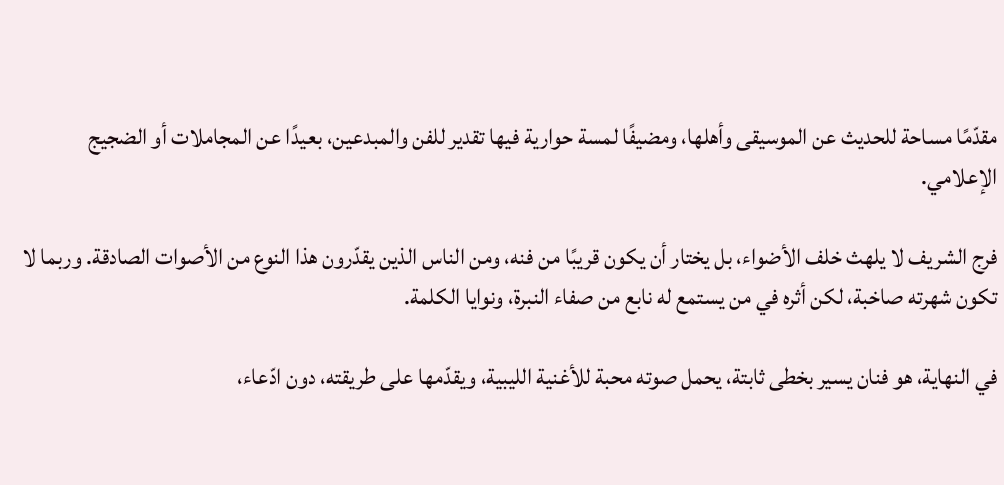مقدّمًا مساحة للحديث عن الموسيقى وأهلها، ومضيفًا لمسة حوارية فيها تقدير للفن والمبدعين، بعيدًا عن المجاملات أو الضجيج الإعلامي.

فرج الشريف لا يلهث خلف الأضواء، بل يختار أن يكون قريبًا من فنه، ومن الناس الذين يقدّرون هذا النوع من الأصوات الصادقة. وربما لا تكون شهرته صاخبة، لكن أثره في من يستمع له نابع من صفاء النبرة، ونوايا الكلمة.

في النهاية، هو فنان يسير بخطى ثابتة، يحمل صوته محبة للأغنية الليبية، ويقدّمها على طريقته، دون ادّعاء،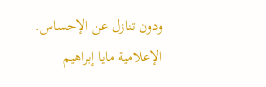ودون تنازل عن الإحساس.
الإعلامية مايا إبراهيم